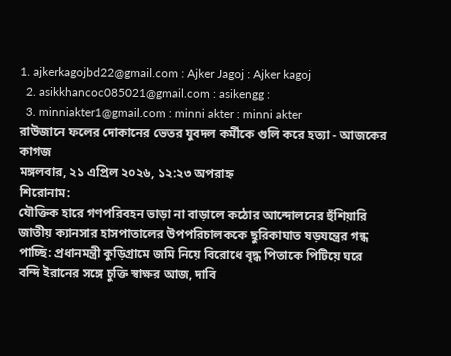1. ajkerkagojbd22@gmail.com : Ajker Jagoj : Ajker kagoj
  2. asikkhancoc085021@gmail.com : asikengg :
  3. minniakter1@gmail.com : minni akter : minni akter
রাউজানে ফলের দোকানের ভেতর যুবদল কর্মীকে গুলি করে হত্যা - আজকের কাগজ
মঙ্গলবার, ২১ এপ্রিল ২০২৬, ১২:২৩ অপরাহ্ন
শিরোনাম:
যৌক্তিক হারে গণপরিবহন ভাড়া না বাড়ালে কঠোর আন্দোলনের হুঁশিয়ারি জাতীয় ক্যানসার হাসপাতালের উপপরিচালককে ছুরিকাঘাত ষড়যন্ত্রের গন্ধ পাচ্ছি: প্রধানমন্ত্রী কুড়িগ্রামে জমি নিয়ে বিরোধে বৃদ্ধ পিতাকে পিটিয়ে ঘরে বন্দি ইরানের সঙ্গে চুক্তি স্বাক্ষর আজ, দাবি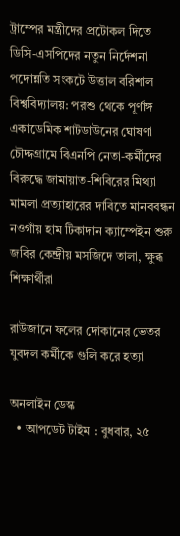ট্রাম্পের মন্ত্রীদের প্রটোকল দিতে ডিসি-এসপিদের নতুন নির্দেশনা পদোন্নতি সংকটে উত্তাল বরিশাল বিশ্ববিদ্যালয়: পরশু থেকে পূর্ণাঙ্গ একাডেমিক শাটডাউনের ঘোষণা চৌদ্দগ্রামে বিএনপি নেতা-কর্মীদের বিরুদ্ধে জামায়াত-শিবিরের মিথ্যা মামলা প্রত্যাহারের দাবিতে মানববন্ধন নওগাঁয় হাম টিকাদান ক্যাম্পেইন শুরু জবির কেন্দ্রীয় মসজিদে তালা, ক্ষুব্ধ শিক্ষার্থীরা

রাউজানে ফলের দোকানের ভেতর যুবদল কর্মীকে গুলি করে হত্যা

অনলাইন ডেস্ক
  • আপডেট টাইম : বুধবার, ২৫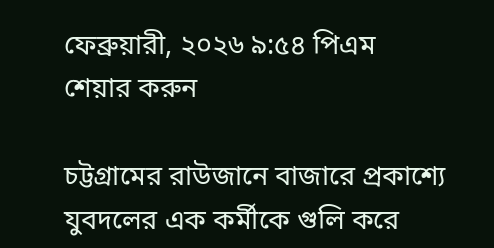ফেব্রুয়ারী, ২০২৬ ৯:৫৪ পিএম
শেয়ার করুন

চট্টগ্রামের রাউজানে বাজারে প্রকাশ্যে যুবদলের এক কর্মীকে গুলি করে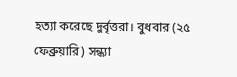হত্যা করেছে দুর্বৃত্তরা। বুধবার (২৫ ফেব্রুয়ারি) সন্ধ্যা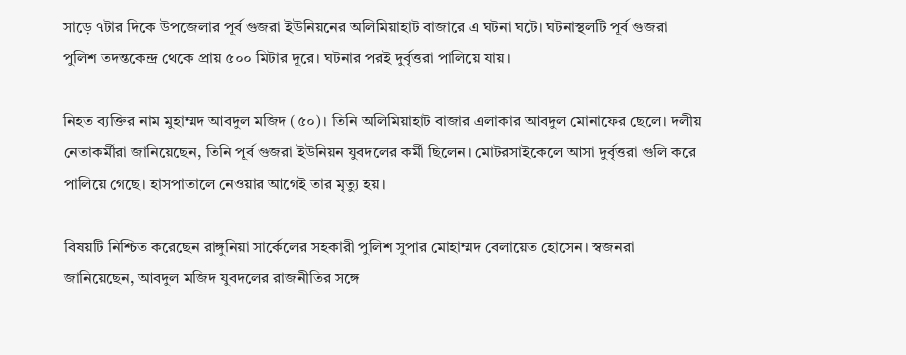সাড়ে ৭টার দিকে উপজেলার পূর্ব গুজরা ইউনিয়নের অলিমিয়াহাট বাজারে এ ঘটনা ঘটে। ঘটনাস্থলটি পূর্ব গুজরা পুলিশ তদন্তকেন্দ্র থেকে প্রায় ৫০০ মিটার দূরে। ঘটনার পরই দুর্বৃত্তরা পালিয়ে যায়।

নিহত ব্যক্তির নাম মুহাম্মদ আবদুল মজিদ (৫০)। তিনি অলিমিয়াহাট বাজার এলাকার আবদুল মোনাফের ছেলে। দলীয় নেতাকর্মীরা জানিয়েছেন, তিনি পূর্ব গুজরা ইউনিয়ন যুবদলের কর্মী ছিলেন। মোটরসাইকেলে আসা দুর্বৃত্তরা গুলি করে পালিয়ে গেছে। হাসপাতালে নেওয়ার আগেই তার মৃত্যু হয়।

বিষয়টি নিশ্চিত করেছেন রাঙ্গুনিয়া সার্কেলের সহকারী পুলিশ সুপার মোহাম্মদ বেলায়েত হোসেন। স্বজনরা জানিয়েছেন, আবদুল মজিদ যুবদলের রাজনীতির সঙ্গে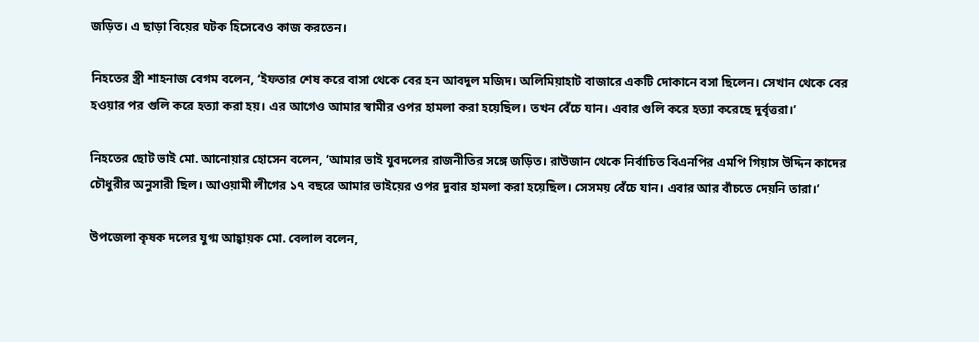জড়িত। এ ছাড়া বিয়ের ঘটক হিসেবেও কাজ করতেন।

নিহতের স্ত্রী শাহনাজ বেগম বলেন, ‘ইফতার শেষ করে বাসা থেকে বের হন আবদুল মজিদ। অলিমিয়াহাট বাজারে একটি দোকানে বসা ছিলেন। সেখান থেকে বের হওয়ার পর গুলি করে হত্যা করা হয়। এর আগেও আমার স্বামীর ওপর হামলা করা হয়েছিল। তখন বেঁচে যান। এবার গুলি করে হত্যা করেছে দুর্বৃত্তরা।’

নিহতের ছোট ভাই মো. আনোয়ার হোসেন বলেন, ‘আমার ভাই যুবদলের রাজনীতির সঙ্গে জড়িত। রাউজান থেকে নির্বাচিত বিএনপির এমপি গিয়াস উদ্দিন কাদের চৌধুরীর অনুসারী ছিল। আওয়ামী লীগের ১৭ বছরে আমার ভাইয়ের ওপর দুবার হামলা করা হয়েছিল। সেসময় বেঁচে যান। এবার আর বাঁচতে দেয়নি তারা।’

উপজেলা কৃষক দলের যুগ্ম আহ্বায়ক মো. বেলাল বলেন,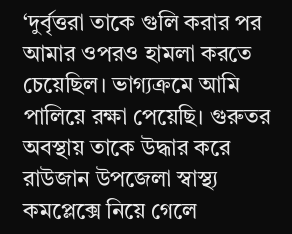‘দুর্বৃত্তরা তাকে গুলি করার পর আমার ওপরও হামলা করতে চেয়েছিল। ভাগ্যক্রমে আমি পালিয়ে রক্ষা পেয়েছি। গুরুতর অবস্থায় তাকে উদ্ধার করে রাউজান উপজেলা স্বাস্থ্য কমপ্লেক্সে নিয়ে গেলে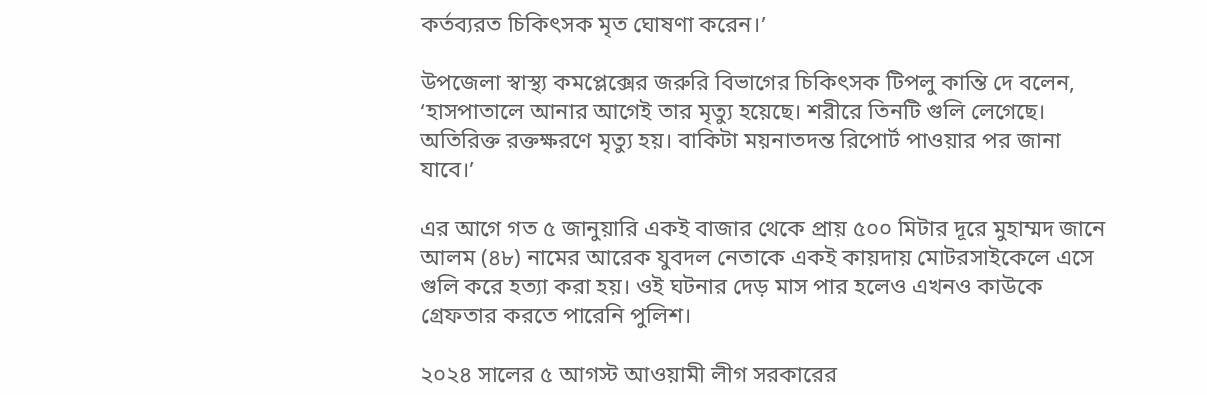কর্তব্যরত চিকিৎসক মৃত ঘোষণা করেন।’

উপজেলা স্বাস্থ্য কমপ্লেক্সের জরুরি বিভাগের চিকিৎসক টিপলু কান্তি দে বলেন, ‘হাসপাতালে আনার আগেই তার মৃত্যু হয়েছে। শরীরে তিনটি গুলি লেগেছে। অতিরিক্ত রক্তক্ষরণে মৃত্যু হয়। বাকিটা ময়নাতদন্ত রিপোর্ট পাওয়ার পর জানা যাবে।’

এর আগে গত ৫ জানুয়ারি একই বাজার থেকে প্রায় ৫০০ মিটার দূরে মুহাম্মদ জানে আলম (৪৮) নামের আরেক যুবদল নেতাকে একই কায়দায় মোটরসাইকেলে এসে গুলি করে হত্যা করা হয়। ওই ঘটনার দেড় মাস পার হলেও এখনও কাউকে গ্রেফতার করতে পারেনি পুলিশ।

২০২৪ সালের ৫ আগস্ট আওয়ামী লীগ সরকারের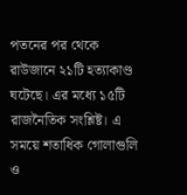পতনের পর থেকে রাউজানে ২১টি হত্যাকাণ্ড ঘটেছে। এর মধ্যে ১৫টি রাজনৈতিক সংশ্লিষ্ট। এ সময়ে শতাধিক গোলাগুলি ও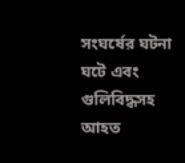সংঘর্ষের ঘটনা ঘটে এবং গুলিবিদ্ধসহ আহত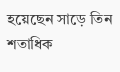হয়েছেন সাড়ে তিন শতাধিক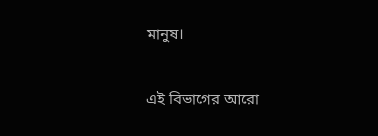মানুষ।

এই বিভাগের আরো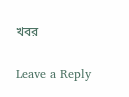খবর

Leave a Reply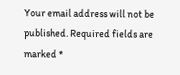Your email address will not be published. Required fields are marked *